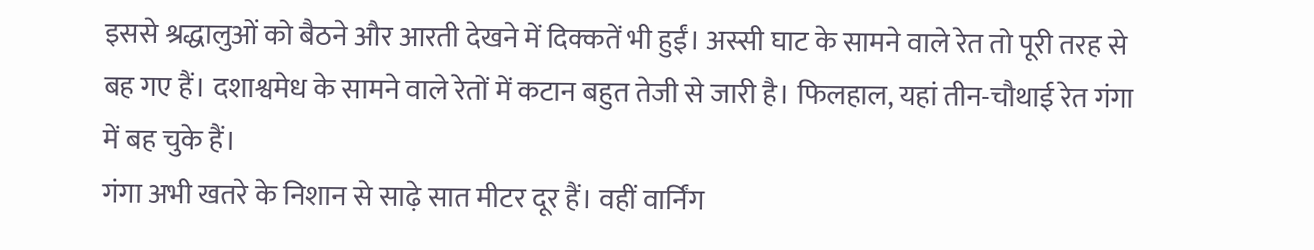इससे श्रद्धालुओं को बैठने और आरती देखने में दिक्कतें भी हुईं। अस्सी घाट के सामने वाले रेत तो पूरी तरह से बह गए हैं। दशाश्वमेध के सामने वाले रेतों में कटान बहुत तेजी से जारी है। फिलहाल, यहां तीन-चौथाई रेत गंगा में बह चुके हैं।
गंगा अभी खतरे के निशान से साढ़े सात मीटर दूर हैं। वहीं वार्निंग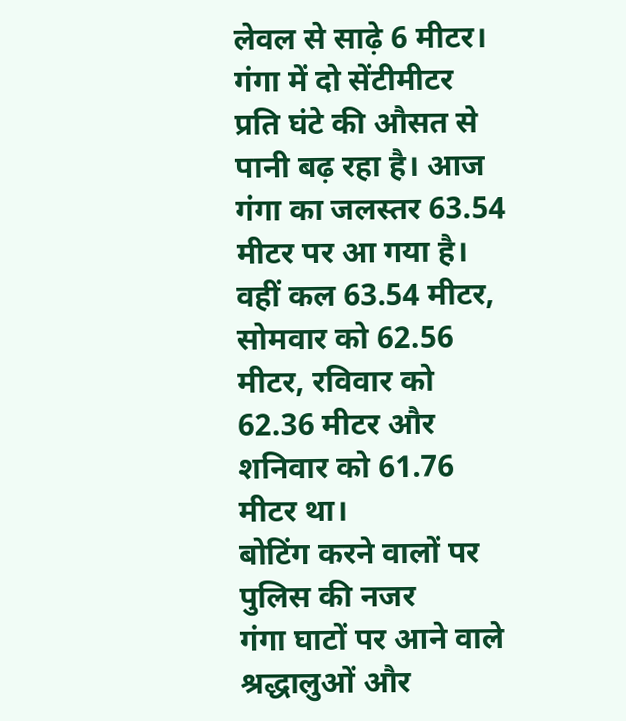लेवल से साढ़े 6 मीटर। गंगा में दो सेंटीमीटर प्रति घंटे की औसत से पानी बढ़ रहा है। आज गंगा का जलस्तर 63.54 मीटर पर आ गया है। वहीं कल 63.54 मीटर, सोमवार को 62.56 मीटर, रविवार को 62.36 मीटर और शनिवार को 61.76 मीटर था।
बोटिंग करने वालों पर पुलिस की नजर
गंगा घाटों पर आने वाले श्रद्धालुओं और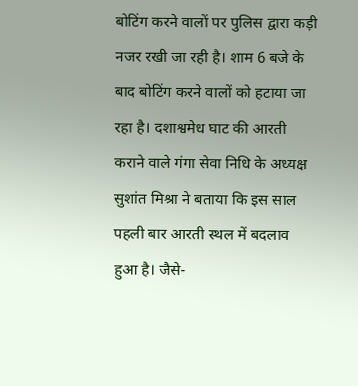बोटिंग करने वालों पर पुलिस द्वारा कड़ी नजर रखी जा रही है। शाम 6 बजे के बाद बोटिंग करने वालों को हटाया जा रहा है। दशाश्वमेध घाट की आरती कराने वाले गंगा सेवा निधि के अध्यक्ष सुशांत मिश्रा ने बताया कि इस साल पहली बार आरती स्थल में बदलाव हुआ है। जैसे-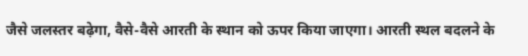जैसे जलस्तर बढ़ेगा, वैसे-वैसे आरती के स्थान को ऊपर किया जाएगा। आरती स्थल बदलने के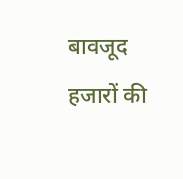बावजूद हजारों की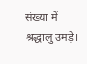संख्या में श्रद्धालु उमड़े।